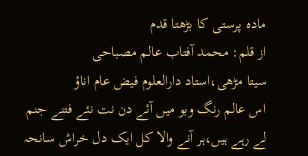مادہ پرستی کا بڑھتا قدم
از قلم: محمد آفتاب عالم مصباحی
سیتا مڑھی،استاد دارالعلوم فیض عام اناؤ
اس عالم رنگ وبو میں آئے دن نت نئے فتنے جنم لے رہے ہیں،ہر آنے والا کل ایک دل خراش سانحہ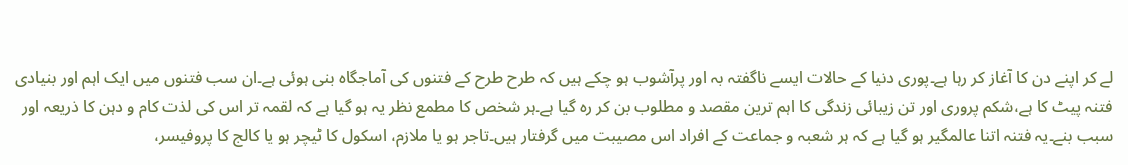لے کر اپنے دن کا آغاز کر رہا ہے۔پوری دنیا کے حالات ایسے ناگفتہ بہ اور پرآشوب ہو چکے ہیں کہ طرح طرح کے فتنوں کی آماجگاہ بنی ہوئی ہے۔ان سب فتنوں میں ایک اہم اور بنیادی فتنہ پیٹ کا ہے،شکم پروری اور تن زیبائی زندگی کا اہم ترین مقصد و مطلوب بن کر رہ گیا ہے۔ہر شخص کا مطمع نظر یہ ہو گیا ہے کہ لقمہ تر اس کی لذت کام و دہن کا ذریعہ اور سبب بنے۔یہ فتنہ اتنا عالمگیر ہو گیا ہے کہ ہر شعبہ و جماعت کے افراد اس مصیبت میں گرفتار ہیں۔تاجر ہو یا ملازم، اسکول کا ٹیچر ہو یا کالج کا پروفیسر،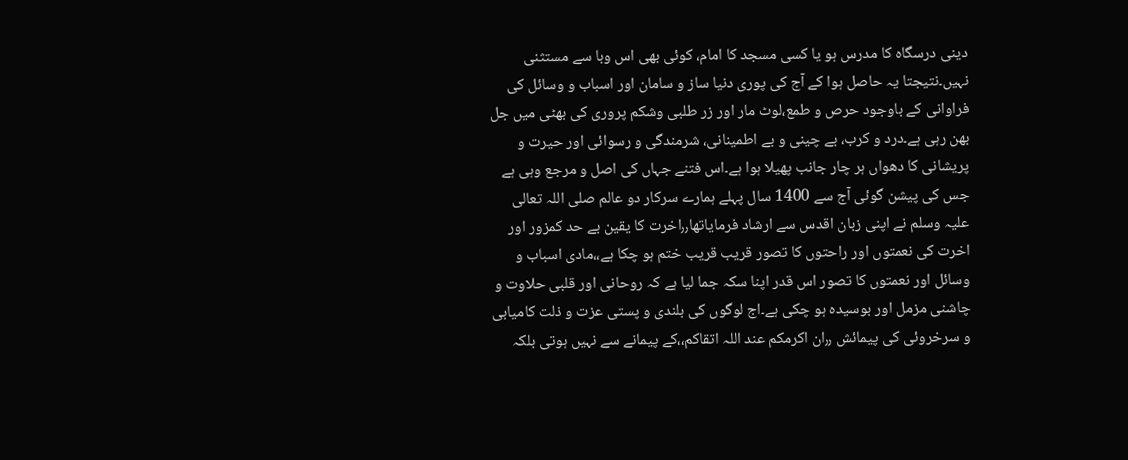دینی درسگاہ کا مدرس ہو یا کسی مسجد کا امام، کوئی بھی اس وبا سے مستثنی نہیں۔نتیجتا یہ حاصل ہوا کے آج کی پوری دنیا ساز و سامان اور اسباب و وسائل کی فراوانی کے باوجود حرص و طمع،لوٹ مار اور زر طلبی وشکم پروری کی بھٹی میں جل بھن رہی ہے۔درد و کرب، بے چینی و بے اطمینانی، شرمندگی و رسوائی اور حیرت و پریشانی کا دھواں ہر چار جانب پھیلا ہوا ہے۔اس فتنے جہاں کی اصل و مرجع وہی ہے جس کی پیشن گوئی آج سے 1400 سال پہلے ہمارے سرکار دو عالم صلی اللہ تعالی علیہ وسلم نے اپنی زبان اقدس سے ارشاد فرمایاتھا٫٫اخرت کا یقین بے حد کمزور اور اخرت کی نعمتوں اور راحتوں کا تصور قریب قریب ختم ہو چکا ہے،،مادی اسباب و وسائل اور نعمتوں کا تصور اس قدر اپنا سکہ جما لیا ہے کہ روحانی اور قلبی حلاوت و چاشنی مزمل اور بوسیدہ ہو چکی ہے۔اج لوگوں کی بلندی و پستی عزت و ذلت کامیابی و سرخروئی کی پیمائش ٫٫ان اکرمکم عند اللہ اتقاکم،،کے پیمانے سے نہیں ہوتی بلکہ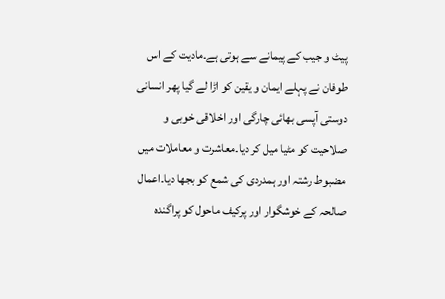پیٹ و جیب کے پیمانے سے ہوتی ہے۔مادیت کے اس طوفان نے پہلے ایمان و یقین کو اڑا لے گیا پھر انسانی دوستی آپسی بھائی چارگی اور اخلاقی خوبی و صلاحیت کو مٹیا میل کر دیا۔معاشرت و معاملات میں مضبوط رشتہ اور ہمدردی کی شمع کو بجھا دیا۔اعمال صالحہ کے خوشگوار اور پرکیف ماحول کو پراگندہ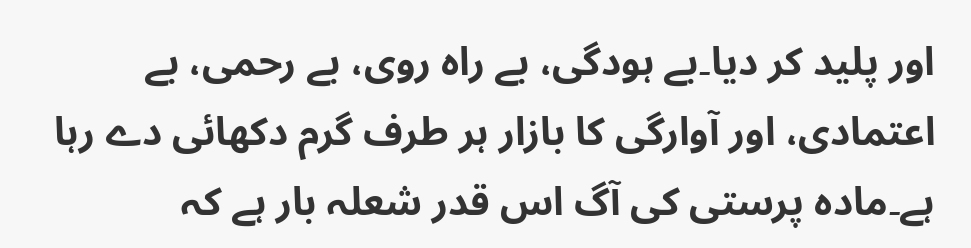اور پلید کر دیا۔بے ہودگی، بے راہ روی، بے رحمی، بے اعتمادی، اور آوارگی کا بازار ہر طرف گرم دکھائی دے رہا ہے۔مادہ پرستی کی آگ اس قدر شعلہ بار ہے کہ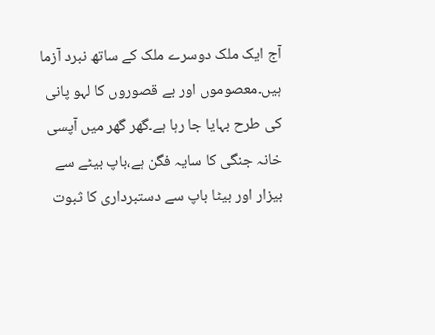آج ایک ملک دوسرے ملک کے ساتھ نبرد آزما ہیں۔معصوموں اور بے قصوروں کا لہو پانی کی طرح بہایا جا رہا ہے۔گھر گھر میں آپسی خانہ جنگی کا سایہ فگن ہے،باپ بیٹے سے بیزار اور بیٹا باپ سے دستبرداری کا ثبوت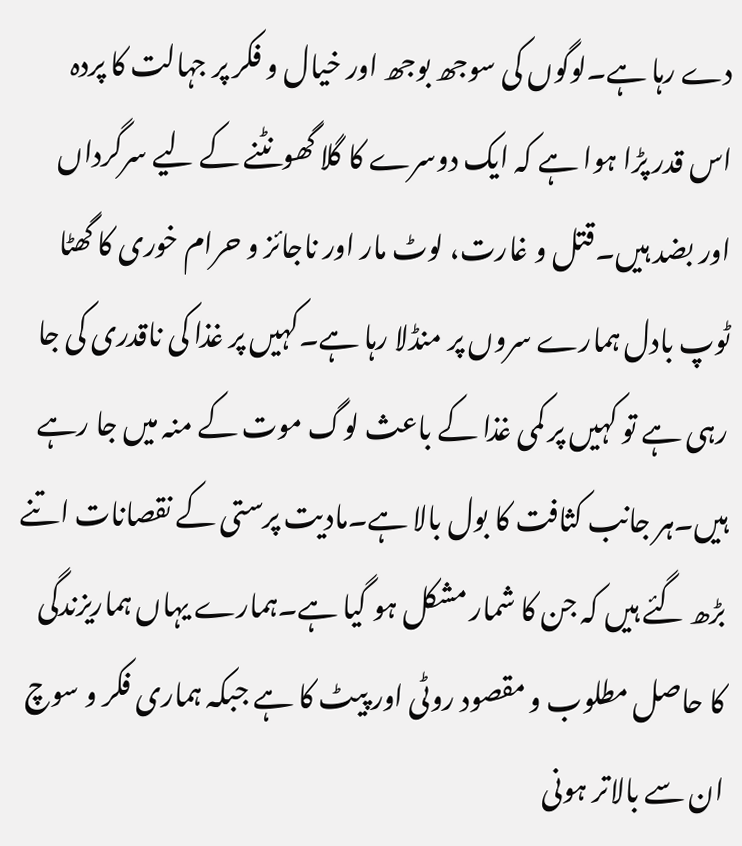دے رہا ہے۔لوگوں کی سوجھ بوجھ اور خیال و فکر پر جہالت کا پردہ اس قدر پڑا ہوا ہے کہ ایک دوسرے کا گلا گھونٹنے کے لیے سرگرداں اور بضد ہیں۔قتل و غارت، لوٹ مار اور ناجائز و حرام خوری کا گھٹا ٹوپ بادل ہمارے سروں پر منڈلا رہا ہے۔کہیں پر غذا کی ناقدری کی جا رہی ہے تو کہیں پر کمی غذا کے باعث لوگ موت کے منہ میں جا رہے ہیں۔ہر جانب کثافت کا بول بالا ہے۔مادیت پرستی کے نقصانات اتنے بڑھ گئے ہیں کہ جن کا شمار مشکل ہو گیا ہے۔ہمارے یہاں ہماریزندگی کا حاصل مطلوب و مقصود روٹی اور پیٹ کا ہے جبکہ ہماری فکر و سوچ ان سے بالاتر ہونی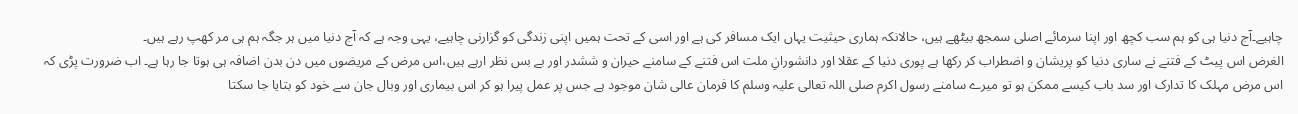چاہیے۔آج دنیا ہی کو ہم سب کچھ اور اپنا سرمائے اصلی سمجھ بیٹھے ہیں، حالانکہ ہماری حیثیت یہاں ایک مسافر کی ہے اور اسی کے تحت ہمیں اپنی زندگی کو گزارنی چاہیے، یہی وجہ ہے کہ آج دنیا میں ہر جگہ ہم ہی مر کھپ رہے ہیں۔
الغرض اس پیٹ کے فتنے نے ساری دنیا کو پریشان و اضطراب کر رکھا ہے پوری دنیا کے عقلا اور دانشورانِ ملت اس فتنے کے سامنے حیران و ششدر اور بے بس نظر ارہے ہیں،اس مرض کے مریضوں میں دن بدن اضافہ ہی ہوتا جا رہا ہے۔ اب ضرورت پڑی کہ اس مرض مہلک کا تدارک اور سد باب کیسے ممکن ہو تو میرے سامنے رسول اکرم صلی اللہ تعالی علیہ وسلم کا فرمان عالی شان موجود ہے جس پر عمل پیرا ہو کر اس بیماری اور وبال جان سے خود کو بتایا جا سکتا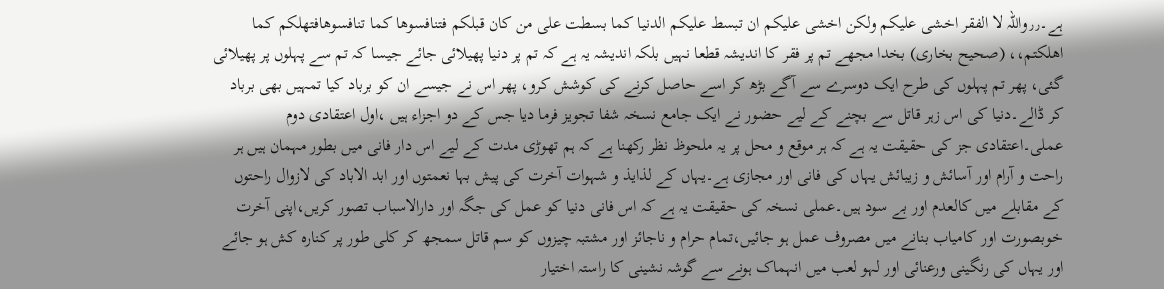ہے۔٫٫واللہ لا الفقر اخشی علیکم ولکن اخشی علیکم ان تبسط علیکم الدنیا کما بسطت علی من کان قبلکم فتنافسوھا کما تنافسوھافتھلکم کما اھلکتم،، (صحیح بخاری) بخدا مجھے تم پر فقر کا اندیشہ قطعا نہیں بلکہ اندیشہ یہ ہے کہ تم پر دنیا پھیلائی جائے جیسا کہ تم سے پہلوں پر پھیلائی گئی، پھر تم پہلوں کی طرح ایک دوسرے سے آگے بڑھ کر اسے حاصل کرنے کی کوشش کرو، پھر اس نے جیسے ان کو برباد کیا تمہیں بھی برباد کر ڈالے۔دنیا کی اس زہر قاتل سے بچنے کے لیے حضور نے ایک جامع نسخہ شفا تجویز فرما دیا جس کے دو اجزاء ہیں ،اول اعتقادی دوم عملی۔اعتقادی جز کی حقیقت یہ ہے کہ ہر موقع و محل پر یہ ملحوظ نظر رکھنا ہے کہ ہم تھوڑی مدت کے لیے اس دار فانی میں بطور مہمان ہیں ہر راحت و آرام اور آسائش و زیبائش یہاں کی فانی اور مجازی ہے۔یہاں کے لذایذ و شہوات آخرت کی پیش بہا نعمتوں اور ابد الاباد کی لازوال راحتوں کے مقابلے میں کالعدم اور بے سود ہیں۔عملی نسخہ کی حقیقت یہ ہے کہ اس فانی دنیا کو عمل کی جگہ اور دارالاسباب تصور کریں،اپنی آخرت خوبصورت اور کامیاب بنانے میں مصروف عمل ہو جائیں،تمام حرام و ناجائز اور مشتبہ چیزوں کو سم قاتل سمجھ کر کلی طور پر کنارہ کش ہو جائے اور یہاں کی رنگینی ورعنائی اور لہو لعب میں انہماک ہونے سے گوشہ نشینی کا راستہ اختیار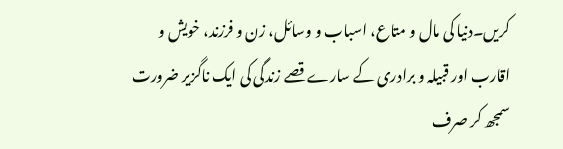کریں۔دنیا کی مال و متاع، اسباب و وسائل، زن و فرزند، خویش و اقارب اور قبیلہ و برادری کے سارے قصے زندگی کی ایک ناگزیر ضرورت سمجھ کر صرف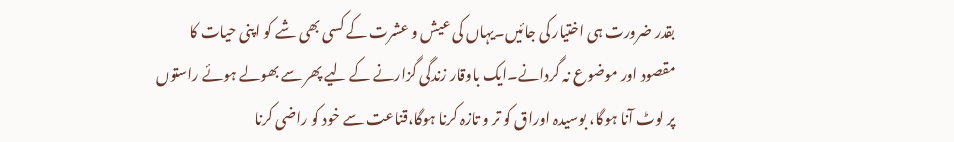بقدر ضرورت ہی اختیار کی جائیں۔یہاں کی عیش و عشرت کے کسی بھی شے کو اپنی حیات کا مقصود اور موضوع نہ گردانے۔ایک باوقار زندگی گزارنے کے لیے پھر سے بھولے ہوئے راستوں پر لوٹ آنا ہوگا، بوسیدہ اوراق کو تر و تازہ کرنا ہوگا،قناعت سے خود کو راضی کرنا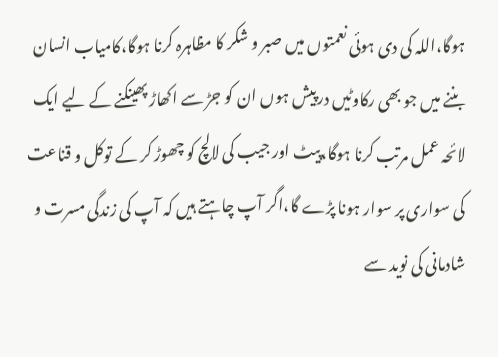ہوگا،اللہ کی دی ہوئی نعمتوں میں صبر و شکر کا مظاہرہ کرنا ہوگا،کامیاب انسان بننے میں جو بھی رکاوٹیں درپیش ہوں ان کو جڑ سے اکھاڑ پھینکنے کے لیے ایک لائحہ عمل مرتب کرنا ہوگا،پیٹ اور جیب کی لالچ کو چھوڑ کر کے توکل و قناعت کی سواری پر سوار ہونا پڑے گا،اگر آپ چاہتے ہیں کہ آپ کی زندگی مسرت و شادمانی کی نوید سے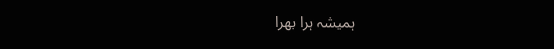ہمیشہ ہرا بھرا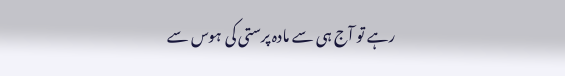رہے تو آج ہی سے مادہ پرستی کی ہوس سے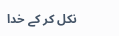نکل کر کے خدا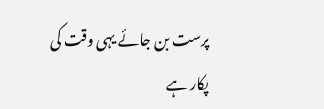پرست بن جائے یہی وقت کی پکار ہے